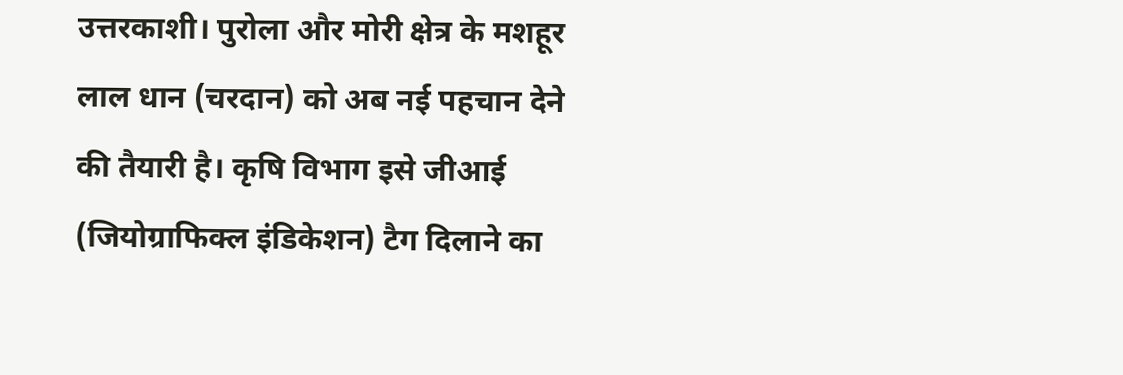उत्तरकाशी। पुरोला और मोरी क्षेत्र के मशहूर लाल धान (चरदान) को अब नई पहचान देने की तैयारी है। कृषि विभाग इसे जीआई (जियोग्राफिक्ल इंडिकेशन) टैग दिलाने का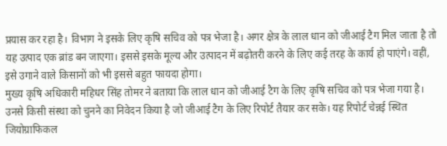प्रयास कर रहा है। विभाग ने इसके लिए कृषि सचिव को पत्र भेजा है। अगर क्षेत्र के लाल धान को जीआई टैग मिल जाता है तो यह उत्पाद एक ब्रांड बन जाएगा। इससे इसके मूल्य और उत्पादन में बढ़ोतरी करने के लिए कई तरह के कार्य हो पाएंगे। वहीं, इसे उगाने वाले किसानों को भी इससे बहुत फायदा होगा।
मुख्य कृषि अधिकारी महिधर सिंह तोमर ने बताया कि लाल धान को जीआई टैग के लिए कृषि सचिव को पत्र भेजा गया है। उनसे किसी संस्था को चुनने का निवेदन किया है जो जीआई टैग के लिए रिपोर्ट तैयार कर सके। यह रिपोर्ट चेन्नई स्थित जियोग्राफिकल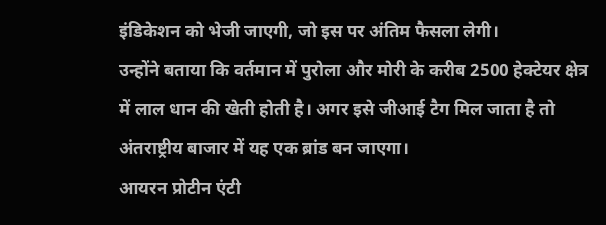इंडिकेशन को भेजी जाएगी, जो इस पर अंतिम फैसला लेगी।
उन्होंने बताया कि वर्तमान में पुरोला और मोरी के करीब 2500 हेक्टेयर क्षेत्र में लाल धान की खेती होती है। अगर इसे जीआई टैग मिल जाता है तो अंतराष्ट्रीय बाजार में यह एक ब्रांड बन जाएगा।
आयरन प्रोटीन एंटी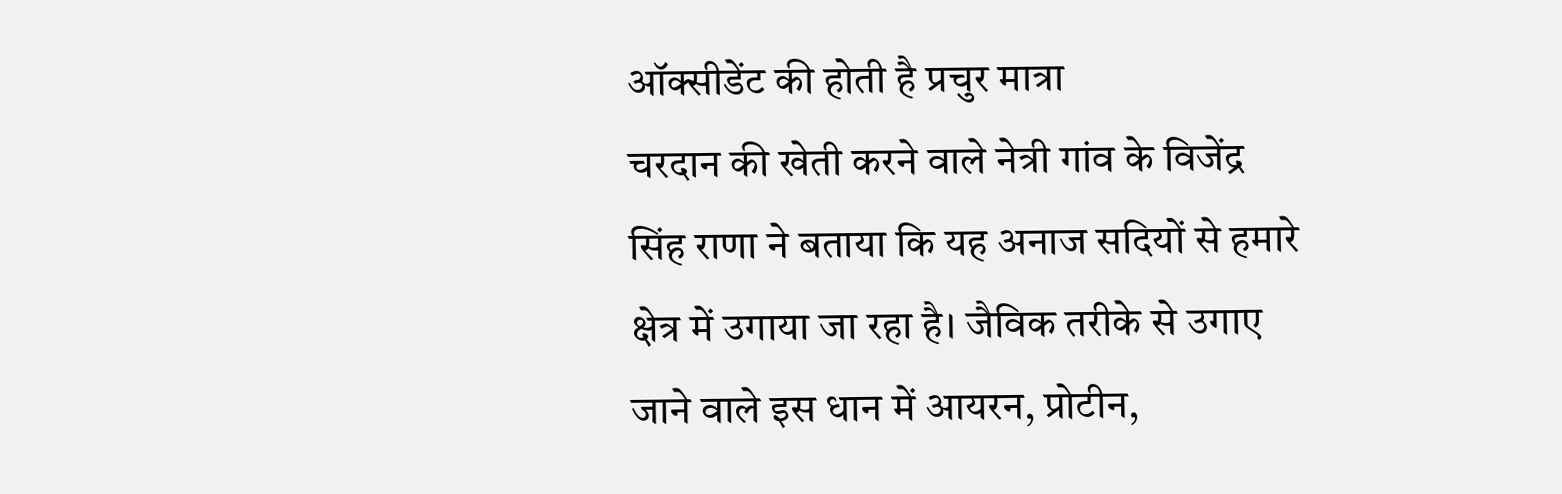ऑक्सीडेंट की होती है प्रचुर मात्रा
चरदान की खेती करने वाले नेत्री गांव के विजेंद्र सिंह राणा ने बताया कि यह अनाज सदियों से हमारे क्षेत्र में उगाया जा रहा है। जैविक तरीके से उगाए जाने वाले इस धान में आयरन, प्रोटीन,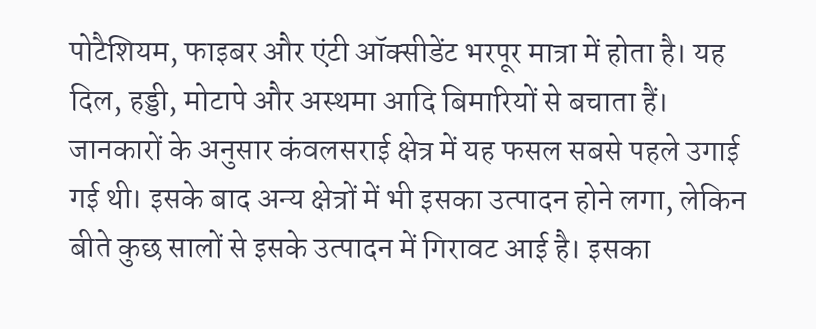पोटैशियम, फाइबर और एंटी ऑक्सीडेंट भरपूर मात्रा में होता है। यह दिल, हड्डी, मोटापे और अस्थमा आदि बिमारियों से बचाता हैं। जानकारों के अनुसार कंवलसराई क्षेत्र में यह फसल सबसे पहले उगाई गई थी। इसके बाद अन्य क्षेत्रों में भी इसका उत्पादन होने लगा, लेकिन बीते कुछ सालों से इसके उत्पादन में गिरावट आई है। इसका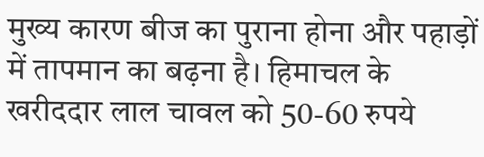मुख्य कारण बीज का पुराना होना और पहाड़ों में तापमान का बढ़ना है। हिमाचल के खरीददार लाल चावल को 50-60 रुपये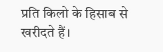प्रति किलो के हिसाब से खरीदते हैं।